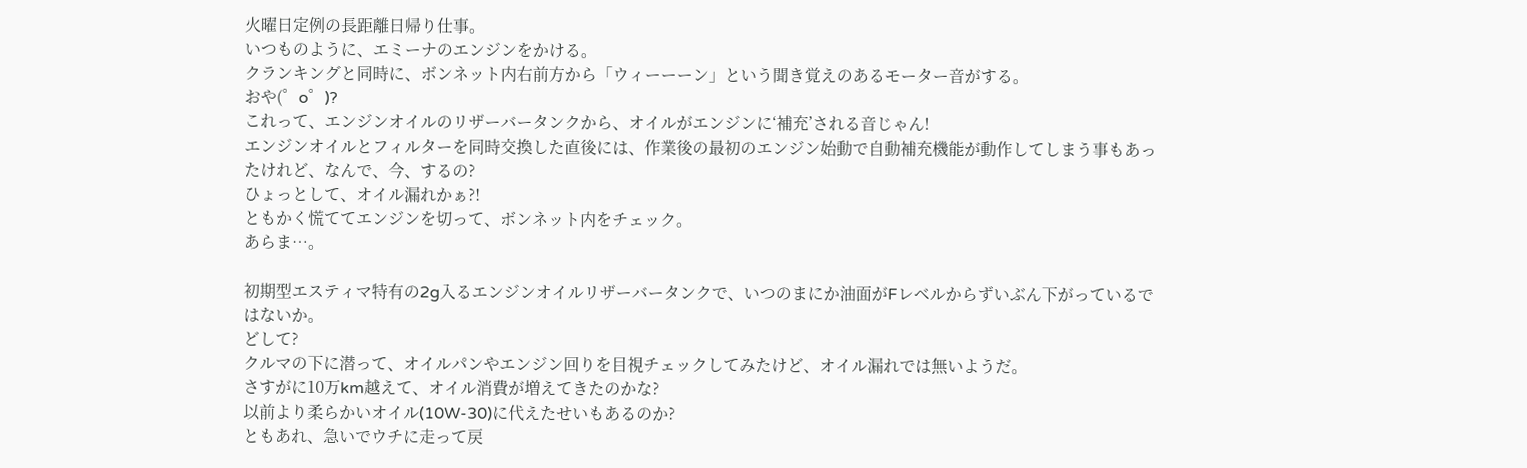火曜日定例の長距離日帰り仕事。
いつものように、エミーナのエンジンをかける。
クランキングと同時に、ボンネット内右前方から「ウィーーーン」という聞き覚えのあるモーター音がする。
おや(゜o゜)?
これって、エンジンオイルのリザーバータンクから、オイルがエンジンに‘補充’される音じゃん!
エンジンオイルとフィルターを同時交換した直後には、作業後の最初のエンジン始動で自動補充機能が動作してしまう事もあったけれど、なんで、今、するの?
ひょっとして、オイル漏れかぁ?!
ともかく慌ててエンジンを切って、ボンネット内をチェック。
あらま…。

初期型エスティマ特有の2g入るエンジンオイルリザーバータンクで、いつのまにか油面がFレベルからずいぶん下がっているではないか。
どして?
クルマの下に潜って、オイルパンやエンジン回りを目視チェックしてみたけど、オイル漏れでは無いようだ。
さすがに10万km越えて、オイル消費が増えてきたのかな?
以前より柔らかいオイル(10W-30)に代えたせいもあるのか?
ともあれ、急いでウチに走って戻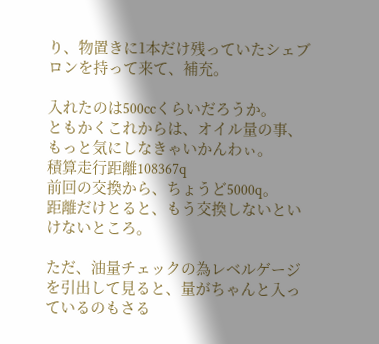り、物置きに1本だけ残っていたシェブロンを持って来て、補充。

入れたのは500ccくらいだろうか。
ともかくこれからは、オイル量の事、もっと気にしなきゃいかんわぃ。
積算走行距離108367q
前回の交換から、ちょうど5000q。
距離だけとると、もう交換しないといけないところ。

ただ、油量チェックの為レベルゲージを引出して見ると、量がちゃんと入っているのもさる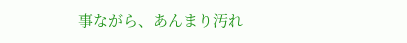事ながら、あんまり汚れ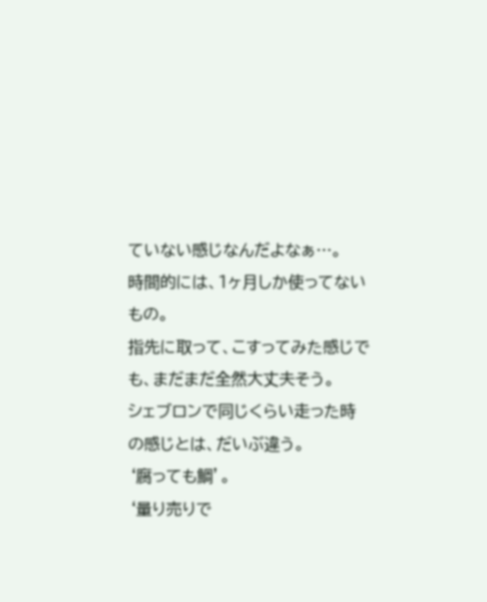ていない感じなんだよなぁ…。
時間的には、1ヶ月しか使ってないもの。
指先に取って、こすってみた感じでも、まだまだ全然大丈夫そう。
シェブロンで同じくらい走った時の感じとは、だいぶ違う。
‘腐っても鯛’。
‘量り売りで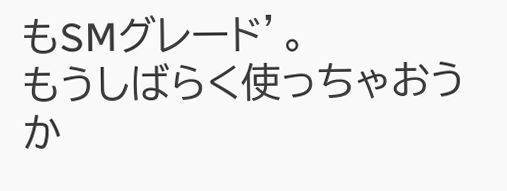もSMグレード’。
もうしばらく使っちゃおうか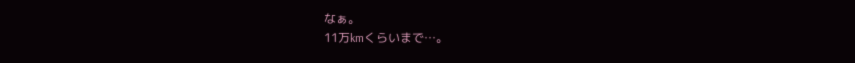なぁ。
11万kmくらいまで…。